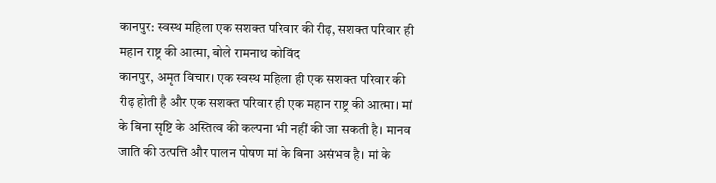कानपुर: स्वस्थ महिला एक सशक्त परिवार की रीढ़, सशक्त परिवार ही महान राष्ट्र की आत्मा, बोले रामनाथ कोविंद
कानपुर, अमृत विचार। एक स्वस्थ महिला ही एक सशक्त परिवार की रीढ़ होती है और एक सशक्त परिवार ही एक महान राष्ट्र की आत्मा। मां के बिना सृष्टि के अस्तित्व की कल्पना भी नहीं की जा सकती है। मानव जाति की उत्पत्ति और पालन पोषण मां के बिना असंभव है। मां के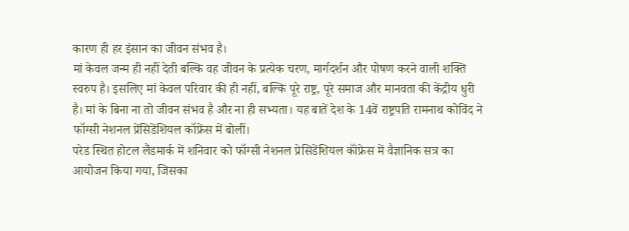कारण ही हर इंसान का जीवन संभव है।
मां केवल जन्म ही नहीं देती बल्कि वह जीवन के प्रत्येक चरण, मार्गदर्शन और पोषण करने वाली शक्ति स्वरुप है। इसलिए मां केवल परिवार की ही नहीं, बल्कि पूरे राष्ट्र, पूरे समाज और मानवता की केंद्रीय धुरी है। मां के बिना ना तो जीवन संभव है और ना ही सभ्यता। यह बातें देश के 14वें राष्ट्रपति रामनाथ कोविंद ने फॉग्सी नेशनल प्रेंसिडेंशियल कॉफ्रेंस में बोलीं।
परेड स्थित होटल लैंडमार्क में शनिवार को फॉग्सी नेशनल प्रेसिडेंशियल कॉंफ्रेस में वैज्ञानिक सत्र का आयोजन किया गया, जिसका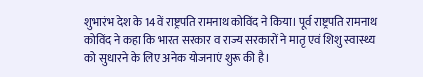शुभारंभ देश के 14वें राष्ट्रपति रामनाथ कोविंद ने किया। पूर्व राष्ट्रपति रामनाथ कोविंद ने कहा कि भारत सरकार व राज्य सरकारों ने मातृ एवं शिशु स्वास्थ्य को सुधारने के लिए अनेक योजनाएं शुरू की है।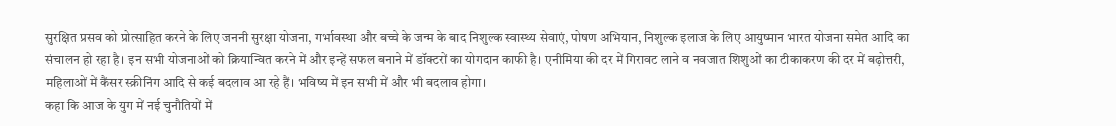सुरक्षित प्रसव को प्रोत्साहित करने के लिए जननी सुरक्षा योजना, गर्भावस्था और बच्चे के जन्म के बाद निशुल्क स्वास्थ्य सेवाएं, पोषण अभियान, निशुल्क इलाज के लिए आयुष्मान भारत योजना समेत आदि का संचालन हो रहा है। इन सभी योजनाओं को क्रियान्वित करने में और इन्हें सफल बनाने में डॉक्टरों का योगदान काफी है। एनीमिया की दर में गिरावट लाने व नवजात शिशुओं का टीकाकरण की दर में बढ़ोत्तरी, महिलाओं में कैंसर स्क्रीनिंग आदि से कई बदलाव आ रहे हैं। भविष्य में इन सभी में और भी बदलाव होगा।
कहा कि आज के युग में नई चुनौतियों में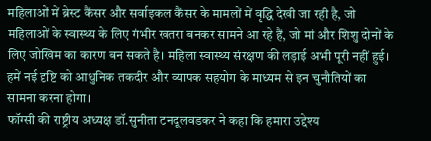महिलाओं में ब्रेस्ट कैंसर और सर्वाइकल कैंसर के मामलों में वृद्धि देखी जा रही है, जो महिलाओं के स्वास्थ्य के लिए गंभीर खतरा बनकर सामने आ रहे हैं, जो मां और शिशु दोनों के लिए जोखिम का कारण बन सकते है। महिला स्वास्थ्य संरक्षण की लड़ाई अभी पूरी नहीं हुई। हमें नई दृष्टि को आधुनिक तकदीर और व्यापक सहयोग के माध्यम से इन चुनौतियों का सामना करना होगा।
फॉग्सी की राष्ट्रीय अध्यक्ष डॉ.सुनीता टनदूलवडकर ने कहा कि हमारा उद्देश्य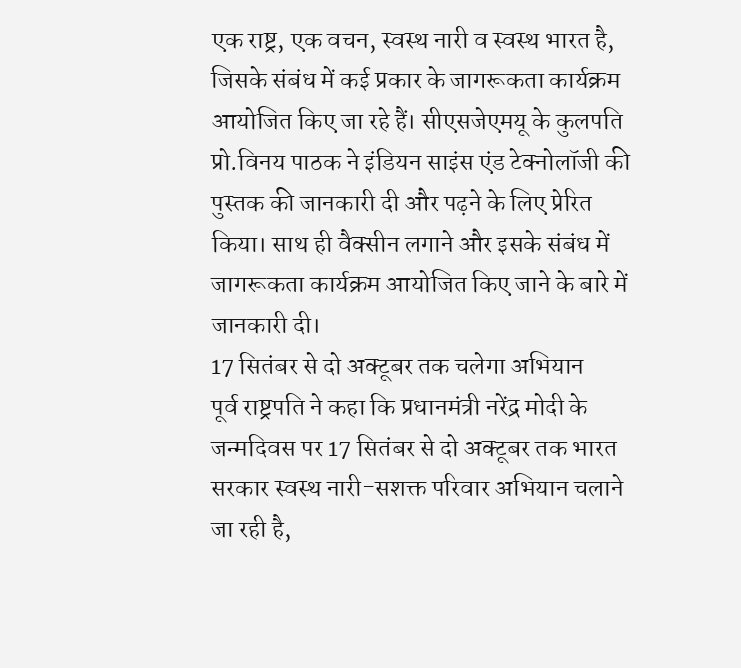एक राष्ट्र, एक वचन, स्वस्थ नारी व स्वस्थ भारत है, जिसके संबंध में कई प्रकार के जागरूकता कार्यक्रम आयोजित किए जा रहे हैं। सीएसजेएमयू के कुलपति प्रो.विनय पाठक ने इंडियन साइंस एंड टेक्नोलॉजी की पुस्तक की जानकारी दी और पढ़ने के लिए प्रेरित किया। साथ ही वैक्सीन लगाने और इसके संबंध में जागरूकता कार्यक्रम आयोजित किए जाने के बारे में जानकारी दी।
17 सितंबर से दो अक्टूबर तक चलेगा अभियान
पूर्व राष्ट्रपति ने कहा कि प्रधानमंत्री नरेंद्र मोदी के जन्मदिवस पर 17 सितंबर से दो अक्टूबर तक भारत सरकार स्वस्थ नारी-सशक्त परिवार अभियान चलाने जा रही है,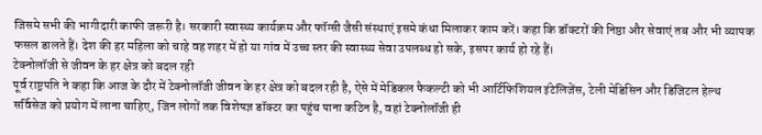जिसमे सभी की भागीदारी काफी जरूरी है। सरकारी स्वास्थ्य कार्यक्रम और फॉग्सी जैसी संस्थाएं इसमे कंधा मिलाकर काम करें। कहा कि डॉक्टरों की निष्ठा और सेवाएं तब और भी व्यापक फसल डालते हैं। देश की हर महिला को चाहे वह शहर में हो या गांव में उच्च स्तर की स्वास्थ्य सेवा उपलब्ध हो सके, इसपर कार्य हो रहे हैं।
टेक्नोलॉजी से जीवन के हर क्षेत्र को बदल रही
पूर्व राष्ट्रपति ने कहा कि आज के दौर में टेक्नोलॉजी जीवन के हर क्षेत्र को बदल रही है, ऐसे में मेडिकल फैकल्टी को भी आर्टिफिशियल इंटेलिजेंस, टेली मेडिसिन और डिजिटल हेल्थ सर्विसेज को प्रयोग में लाना चाहिए, जिन लोगों तक विशेषज्ञ डॉक्टर का पहुंच पाना कठिन है, वहां टेक्नोलॉजी ही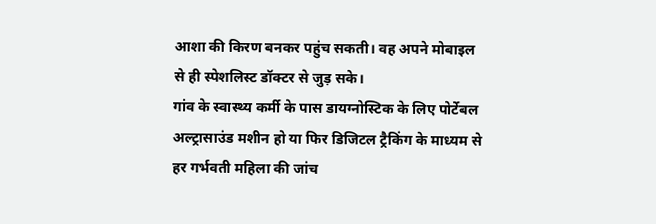आशा की किरण बनकर पहुंच सकती। वह अपने मोबाइल से ही स्पेशलिस्ट डॉक्टर से जुड़ सके।
गांव के स्वास्थ्य कर्मी के पास डायग्नोस्टिक के लिए पोर्टेबल अल्ट्रासाउंड मशीन हो या फिर डिजिटल ट्रैकिंग के माध्यम से हर गर्भवती महिला की जांच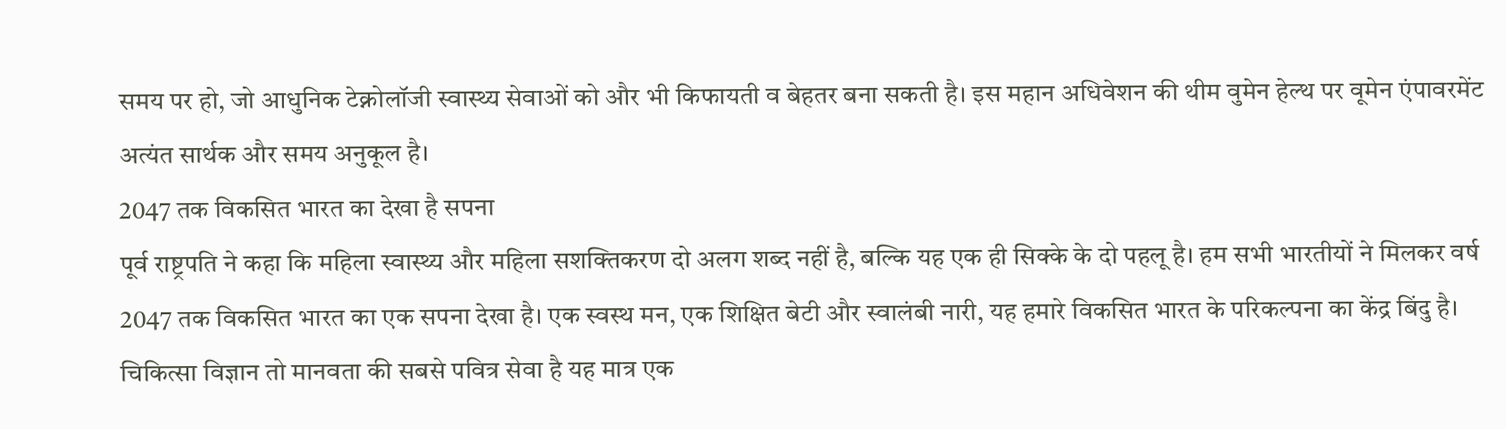समय पर हो, जो आधुनिक टेक्नोलॉजी स्वास्थ्य सेवाओं को और भी किफायती व बेहतर बना सकती है। इस महान अधिवेशन की थीम वुमेन हेल्थ पर वूमेन एंपावरमेंट अत्यंत सार्थक और समय अनुकूल है।
2047 तक विकसित भारत का देखा है सपना
पूर्व राष्ट्रपति ने कहा कि महिला स्वास्थ्य और महिला सशक्तिकरण दो अलग शब्द नहीं है, बल्कि यह एक ही सिक्के के दो पहलू है। हम सभी भारतीयों ने मिलकर वर्ष 2047 तक विकसित भारत का एक सपना देखा है। एक स्वस्थ मन, एक शिक्षित बेटी और स्वालंबी नारी, यह हमारे विकसित भारत के परिकल्पना का केंद्र बिंदु है। चिकित्सा विज्ञान तो मानवता की सबसे पवित्र सेवा है यह मात्र एक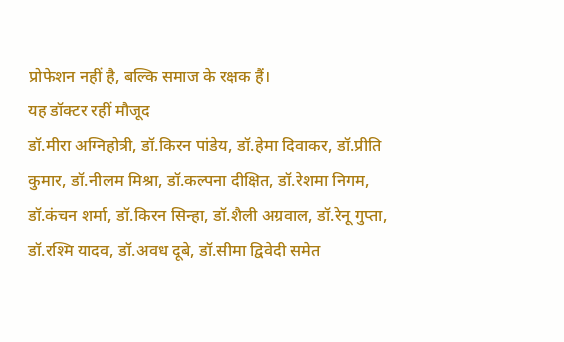प्रोफेशन नहीं है, बल्कि समाज के रक्षक हैं।
यह डॉक्टर रहीं मौजूद
डॉ.मीरा अग्निहोत्री, डॉ.किरन पांडेय, डॉ.हेमा दिवाकर, डॉ.प्रीति कुमार, डॉ.नीलम मिश्रा, डॉ.कल्पना दीक्षित, डॉ.रेशमा निगम, डॉ.कंचन शर्मा, डॉ.किरन सिन्हा, डॉ.शैली अग्रवाल, डॉ.रेनू गुप्ता, डॉ.रश्मि यादव, डॉ.अवध दूबे, डॉ.सीमा द्विवेदी समेत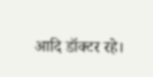आदि डॉक्टर रहे।